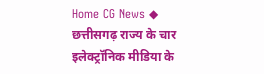Home CG News ◆ छत्तीसगढ़ राज्य के चार इलेक्ट्रॉनिक मीडिया के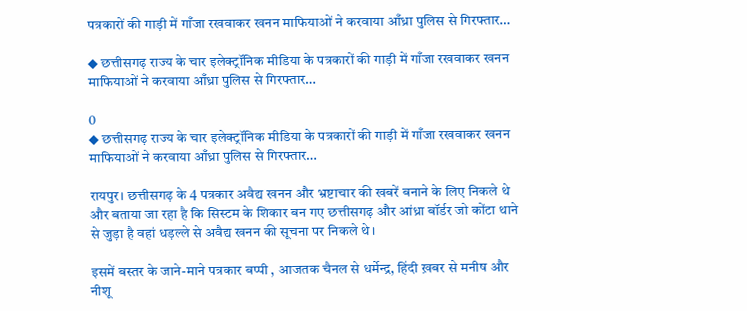पत्रकारों की गाड़ी में गाँजा रखवाकर खनन माफियाओं ने करवाया आँध्रा पुलिस से गिरफ्तार…

◆ छत्तीसगढ़ राज्य के चार इलेक्ट्रॉनिक मीडिया के पत्रकारों की गाड़ी में गाँजा रखवाकर खनन माफियाओं ने करवाया आँध्रा पुलिस से गिरफ्तार…

0
◆ छत्तीसगढ़ राज्य के चार इलेक्ट्रॉनिक मीडिया के पत्रकारों की गाड़ी में गाँजा रखवाकर खनन माफियाओं ने करवाया आँध्रा पुलिस से गिरफ्तार…

रायपुर। छत्तीसगढ़ के 4 पत्रकार अवैद्य खनन और भ्रष्टाचार की खबरें बनाने के लिए निकले थे और बताया जा रहा है कि सिस्टम के शिकार बन गए छत्तीसगढ़ और आंध्रा बॉर्डर जो कोंटा थाने से जुड़ा है वहां धड़ल्ले से अवैद्य खनन की सूचना पर निकले थे।

इसमें बस्तर के जाने-माने पत्रकार बप्पी , आजतक चैनल से धर्मेन्द्र, हिंदी ख़बर से मनीष और नीशू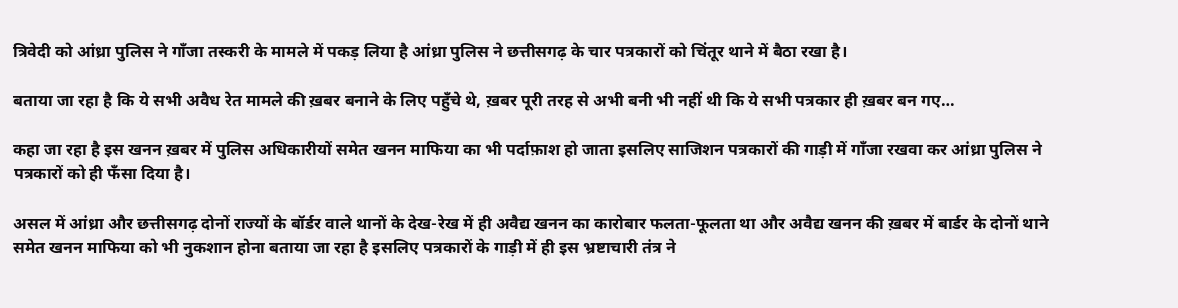त्रिवेदी को आंध्रा पुलिस ने गाँजा तस्करी के मामले में पकड़ लिया है आंध्रा पुलिस ने छत्तीसगढ़ के चार पत्रकारों को चिंतूर थाने में बैठा रखा है।

बताया जा रहा है कि ये सभी अवैध रेत मामले की ख़बर बनाने के लिए पहुँचे थे, ख़बर पूरी तरह से अभी बनी भी नहीं थी कि ये सभी पत्रकार ही ख़बर बन गए…

कहा जा रहा है इस खनन ख़बर में पुलिस अधिकारीयों समेत खनन माफिया का भी पर्दाफ़ाश हो जाता इसलिए साजिशन पत्रकारों की गाड़ी में गाँजा रखवा कर आंध्रा पुलिस ने पत्रकारों को ही फँसा दिया है।

असल में आंध्रा और छत्तीसगढ़ दोनों राज्यों के बॉर्डर वाले थानों के देख-रेख में ही अवैद्य खनन का कारोबार फलता-फूलता था और अवैद्य खनन की ख़बर में बार्डर के दोनों थाने समेत खनन माफिया को भी नुकशान होना बताया जा रहा है इसलिए पत्रकारों के गाड़ी में ही इस भ्रष्टाचारी तंत्र ने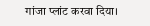गांजा प्लांट करवा दिया।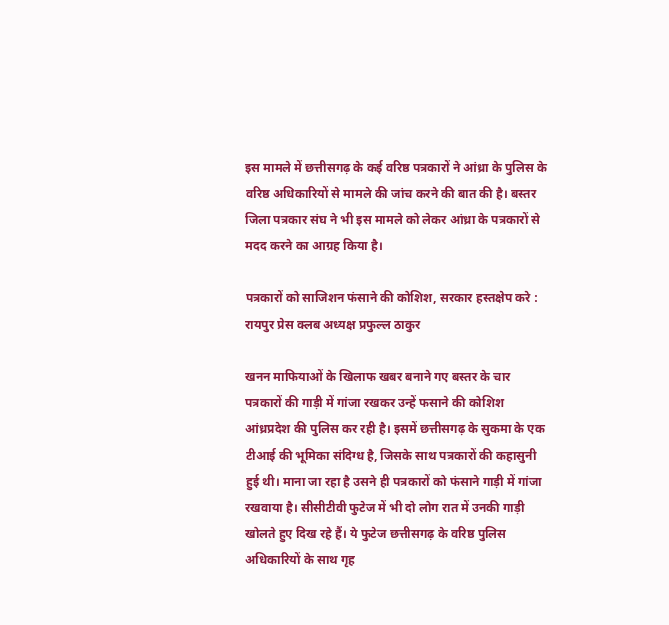इस मामले में छत्तीसगढ़ के कई वरिष्ठ पत्रकारों ने आंध्रा के पुलिस के वरिष्ठ अधिकारियों से मामले की जांच करने की बात की है। बस्तर जिला पत्रकार संघ ने भी इस मामले को लेकर आंध्रा के पत्रकारों से मदद करने का आग्रह किया है।

पत्रकारों को साजिशन फंसाने की कोशिश, सरकार हस्तक्षेप करे : रायपुर प्रेस क्लब अध्यक्ष प्रफुल्ल ठाकुर

खनन माफियाओं के खिलाफ खबर बनाने गए बस्तर के चार पत्रकारों की गाड़ी में गांजा रखकर उन्हें फसाने की कोशिश आंध्रप्रदेश की पुलिस कर रही है। इसमें छत्तीसगढ़ के सुकमा के एक टीआई की भूमिका संदिग्ध है, जिसके साथ पत्रकारों की कहासुनी हुई थी। माना जा रहा है उसने ही पत्रकारों को फंसाने गाड़ी में गांजा रखवाया है। सीसीटीवी फुटेज में भी दो लोग रात में उनकी गाड़ी खोलते हुए दिख रहे हैं। ये फुटेज छत्तीसगढ़ के वरिष्ठ पुलिस अधिकारियों के साथ गृह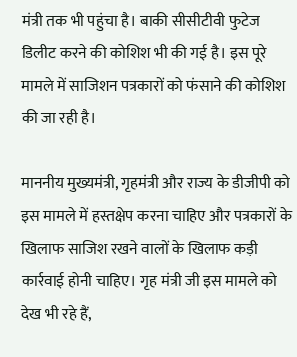मंत्री तक भी पहुंचा है। बाकी सीसीटीवी फुटेज डिलीट करने की कोशिश भी की गई है। इस पूरे मामले में साजिशन पत्रकारों को फंसाने की कोशिश की जा रही है।

माननीय मुख्यमंत्री, गृहमंत्री और राज्य के डीजीपी को इस मामले में हस्तक्षेप करना चाहिए और पत्रकारों के खिलाफ साजिश रखने वालों के खिलाफ कड़ी कार्रवाई होनी चाहिए। गृह मंत्री जी इस मामले को देख भी रहे हैं,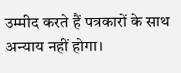उम्मीद करते हैं पत्रकारों के साथ अन्याय नहीं होगा।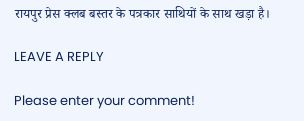रायपुर प्रेस क्लब बस्तर के पत्रकार साथियों के साथ खड़ा है।

LEAVE A REPLY

Please enter your comment!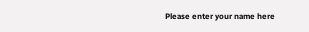Please enter your name here